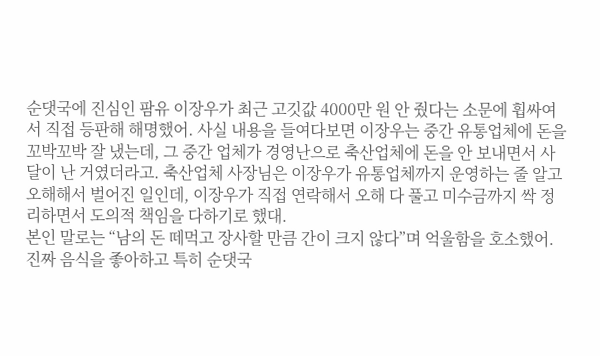순댓국에 진심인 팜유 이장우가 최근 고깃값 4000만 원 안 줬다는 소문에 휩싸여서 직접 등판해 해명했어. 사실 내용을 들여다보면 이장우는 중간 유통업체에 돈을 꼬박꼬박 잘 냈는데, 그 중간 업체가 경영난으로 축산업체에 돈을 안 보내면서 사달이 난 거였더라고. 축산업체 사장님은 이장우가 유통업체까지 운영하는 줄 알고 오해해서 벌어진 일인데, 이장우가 직접 연락해서 오해 다 풀고 미수금까지 싹 정리하면서 도의적 책임을 다하기로 했대.
본인 말로는 “남의 돈 떼먹고 장사할 만큼 간이 크지 않다”며 억울함을 호소했어. 진짜 음식을 좋아하고 특히 순댓국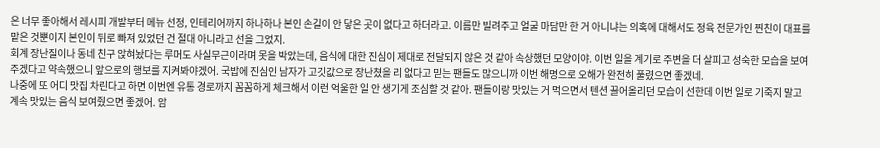은 너무 좋아해서 레시피 개발부터 메뉴 선정, 인테리어까지 하나하나 본인 손길이 안 닿은 곳이 없다고 하더라고. 이름만 빌려주고 얼굴 마담만 한 거 아니냐는 의혹에 대해서도 정육 전문가인 찐친이 대표를 맡은 것뿐이지 본인이 뒤로 빠져 있었던 건 절대 아니라고 선을 그었지.
회계 장난질이나 동네 친구 앉혀놨다는 루머도 사실무근이라며 못을 박았는데, 음식에 대한 진심이 제대로 전달되지 않은 것 같아 속상했던 모양이야. 이번 일을 계기로 주변을 더 살피고 성숙한 모습을 보여주겠다고 약속했으니 앞으로의 행보를 지켜봐야겠어. 국밥에 진심인 남자가 고깃값으로 장난쳤을 리 없다고 믿는 팬들도 많으니까 이번 해명으로 오해가 완전히 풀렸으면 좋겠네.
나중에 또 어디 맛집 차린다고 하면 이번엔 유통 경로까지 꼼꼼하게 체크해서 이런 억울한 일 안 생기게 조심할 것 같아. 팬들이랑 맛있는 거 먹으면서 텐션 끌어올리던 모습이 선한데 이번 일로 기죽지 말고 계속 맛있는 음식 보여줬으면 좋겠어. 암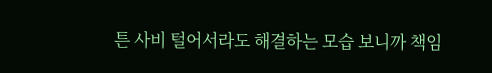튼 사비 털어서라도 해결하는 모습 보니까 책임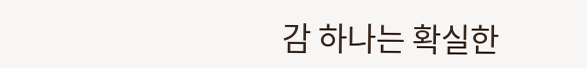감 하나는 확실한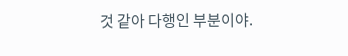것 같아 다행인 부분이야.